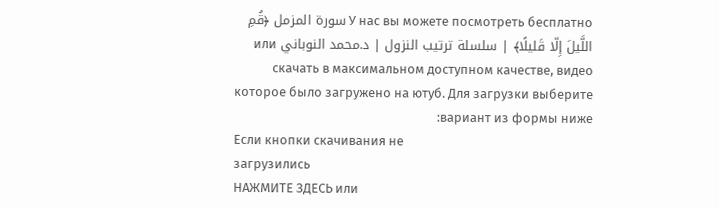У нас вы можете посмотреть бесплатно سورة المزمل ﴿قُمِ اللَّيلَ إِلّا قَليلًا﴾ | سلسلة ترتيب النزول | د.محمد النوباني или скачать в максимальном доступном качестве, видео которое было загружено на ютуб. Для загрузки выберите вариант из формы ниже:
Если кнопки скачивания не
загрузились
НАЖМИТЕ ЗДЕСЬ или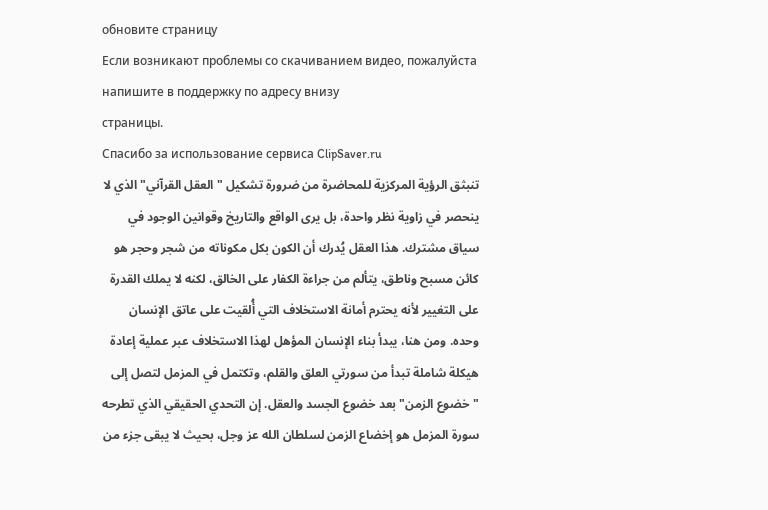обновите страницу
Если возникают проблемы со скачиванием видео, пожалуйста напишите в поддержку по адресу внизу
страницы.
Спасибо за использование сервиса ClipSaver.ru
تنبثق الرؤية المركزية للمحاضرة من ضرورة تشكيل "العقل القرآني" الذي لا ينحصر في زاوية نظر واحدة، بل يرى الواقع والتاريخ وقوانين الوجود في سياق مشترك. هذا العقل يُدرك أن الكون بكل مكوناته من شجر وحجر هو كائن مسبح وناطق، يتألم من جراءة الكفار على الخالق، لكنه لا يملك القدرة على التغيير لأنه يحترم أمانة الاستخلاف التي أُلقيت على عاتق الإنسان وحده. ومن هنا، يبدأ بناء الإنسان المؤهل لهذا الاستخلاف عبر عملية إعادة هيكلة شاملة تبدأ من سورتي العلق والقلم، وتكتمل في المزمل لتصل إلى "خضوع الزمن" بعد خضوع الجسد والعقل. إن التحدي الحقيقي الذي تطرحه سورة المزمل هو إخضاع الزمن لسلطان الله عز وجل، بحيث لا يبقى جزء من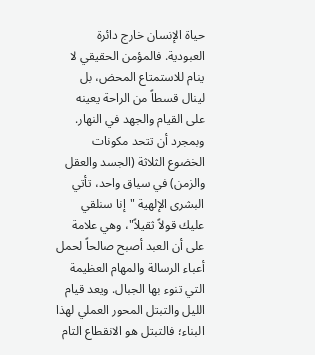حياة الإنسان خارج دائرة العبودية. فالمؤمن الحقيقي لا ينام للاستمتاع المحض، بل لينال قسطاً من الراحة يعينه على القيام والجهد في النهار. وبمجرد أن تتحد مكونات الخضوع الثلاثة (الجسد والعقل والزمن) في سياق واحد، تأتي البشرى الإلهية "إنا سنلقي عليك قولاً ثقيلاً"، وهي علامة على أن العبد أصبح صالحاً لحمل أعباء الرسالة والمهام العظيمة التي تنوء بها الجبال. ويعد قيام الليل والتبتل المحور العملي لهذا البناء؛ فالتبتل هو الانقطاع التام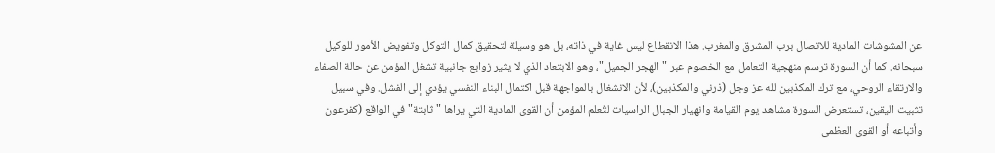عن المشوشات المادية للاتصال برب المشرق والمغرب. هذا الانقطاع ليس غاية في ذاته، بل هو وسيلة لتحقيق كمال التوكل وتفويض الأمور للوكيل سبحانه. كما أن السورة ترسم منهجية التعامل مع الخصوم عبر "الهجر الجميل"، وهو الابتعاد الذي لا يثير زوابع جانبية تشغل المؤمن عن حالة الصفاء والارتقاء الروحي، مع ترك المكذبين لله عز وجل (ذرني والمكذبين)، لأن الانشغال بالمواجهة قبل اكتمال البناء النفسي يؤدي إلى الفشل. وفي سبيل تثبيت اليقين، تستعرض السورة مشاهد يوم القيامة وانهيار الجبال الراسيات لتُعلم المؤمن أن القوى المادية التي يراها "ثابتة" في الواقع (كفرعون وأتباعه أو القوى العظمى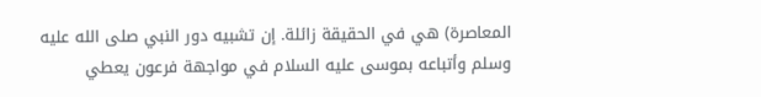المعاصرة) هي في الحقيقة زائلة. إن تشبيه دور النبي صلى الله عليه وسلم وأتباعه بموسى عليه السلام في مواجهة فرعون يعطي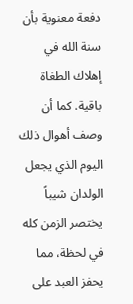دفعة معنوية بأن سنة الله في إهلاك الطغاة باقية. كما أن وصف أهوال ذلك اليوم الذي يجعل الولدان شيباً يختصر الزمن كله في لحظة، مما يحفز العبد على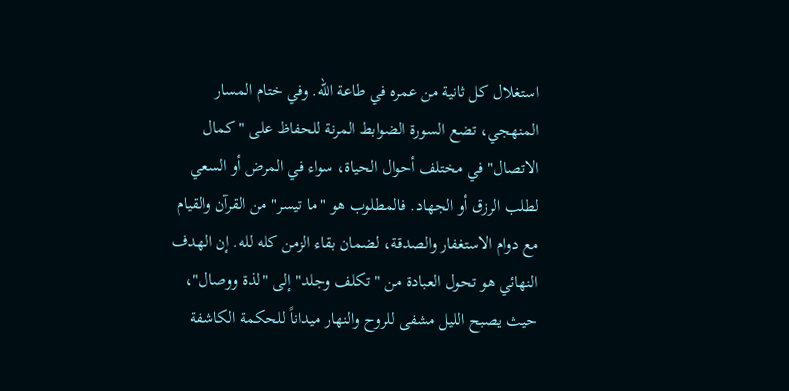استغلال كل ثانية من عمره في طاعة الله. وفي ختام المسار المنهجي، تضع السورة الضوابط المرنة للحفاظ على "كمال الاتصال" في مختلف أحوال الحياة، سواء في المرض أو السعي لطلب الرزق أو الجهاد. فالمطلوب هو "ما تيسر" من القرآن والقيام مع دوام الاستغفار والصدقة، لضمان بقاء الزمن كله لله. إن الهدف النهائي هو تحول العبادة من "تكلف وجلد" إلى "لذة ووصال"، حيث يصبح الليل مشفى للروح والنهار ميداناً للحكمة الكاشفة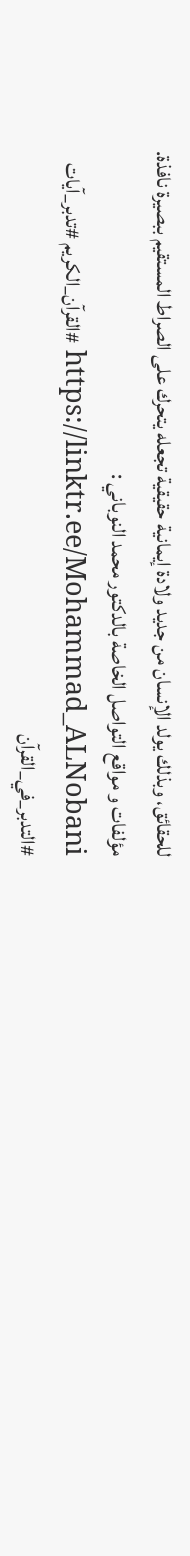للحقائق، وبذلك يولد الإنسان من جديد ولادة إيمانية حقيقية تجعله يتحرك على الصراط المستقيم ببصيرة نافذة. مؤلفات و مواقع التواصل الخاصة بالدكتور محمد النوباني : https://linktr.ee/Mohammad_ALNobani #القرآن_الكريم #تدبر_آيات #التدبر_في_القرآن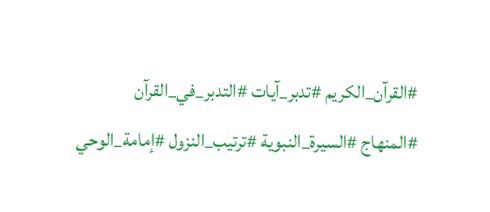#القرآن_الكريم #تدبر_آيات #التدبر_في_القرآن #المنهاج #السيرة_النبوية #ترتيب_النزول #إمامة_الوحي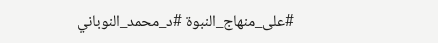#على_منهاج_النبوة #د_محمد_النوباني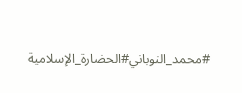#محمد_النوباني#الحضارة_الإسلامية